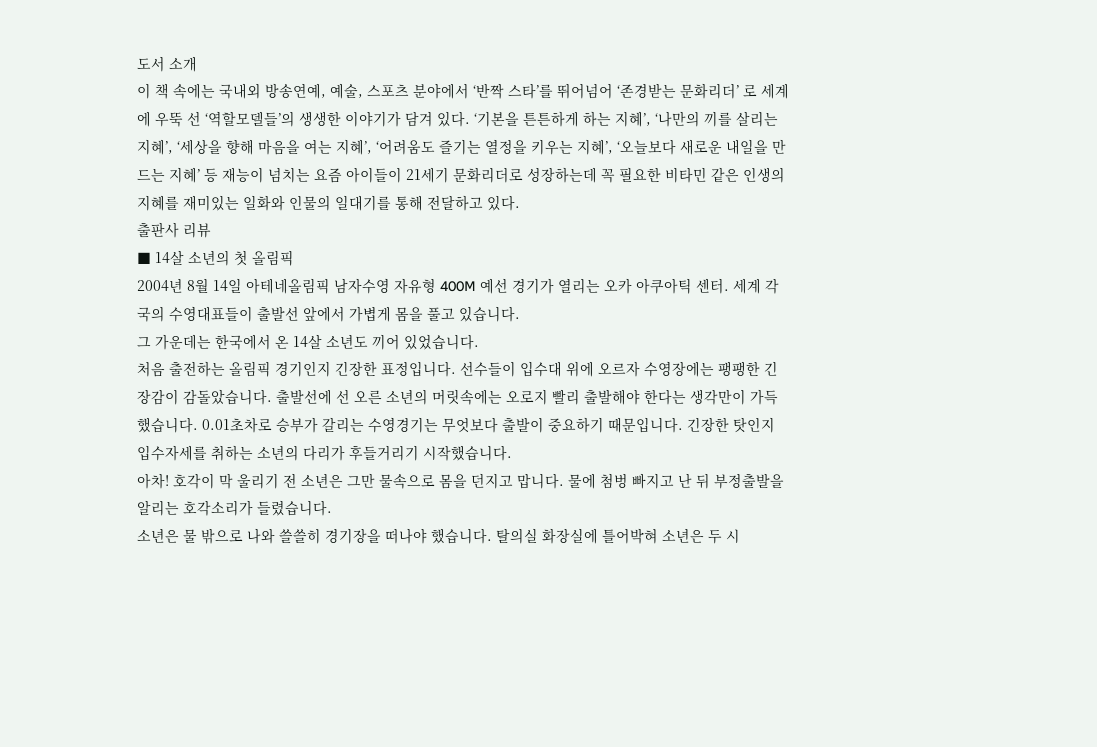도서 소개
이 책 속에는 국내외 방송연예, 예술, 스포츠 분야에서 ‘반짝 스타’를 뛰어넘어 ‘존경받는 문화리더’ 로 세계에 우뚝 선 ‘역할모델들’의 생생한 이야기가 담겨 있다. ‘기본을 튼튼하게 하는 지혜’, ‘나만의 끼를 살리는 지혜’, ‘세상을 향해 마음을 여는 지혜’, ‘어려움도 즐기는 열정을 키우는 지혜’, ‘오늘보다 새로운 내일을 만드는 지혜’ 등 재능이 넘치는 요즘 아이들이 21세기 문화리더로 성장하는데 꼭 필요한 비타민 같은 인생의 지혜를 재미있는 일화와 인물의 일대기를 통해 전달하고 있다.
출판사 리뷰
■ 14살 소년의 첫 올림픽
2004년 8월 14일 아테네올림픽 남자수영 자유형 400M 예선 경기가 열리는 오카 아쿠아틱 센터. 세계 각국의 수영대표들이 출발선 앞에서 가볍게 몸을 풀고 있습니다.
그 가운데는 한국에서 온 14살 소년도 끼어 있었습니다.
처음 출전하는 올림픽 경기인지 긴장한 표정입니다. 선수들이 입수대 위에 오르자 수영장에는 팽팽한 긴장감이 감돌았습니다. 출발선에 선 오른 소년의 머릿속에는 오로지 빨리 출발해야 한다는 생각만이 가득했습니다. 0.01초차로 승부가 갈리는 수영경기는 무엇보다 출발이 중요하기 때문입니다. 긴장한 탓인지 입수자세를 취하는 소년의 다리가 후들거리기 시작했습니다.
아차! 호각이 막 울리기 전 소년은 그만 물속으로 몸을 던지고 맙니다. 물에 첨벙 빠지고 난 뒤 부정출발을 알리는 호각소리가 들렸습니다.
소년은 물 밖으로 나와 쓸쓸히 경기장을 떠나야 했습니다. 탈의실 화장실에 틀어박혀 소년은 두 시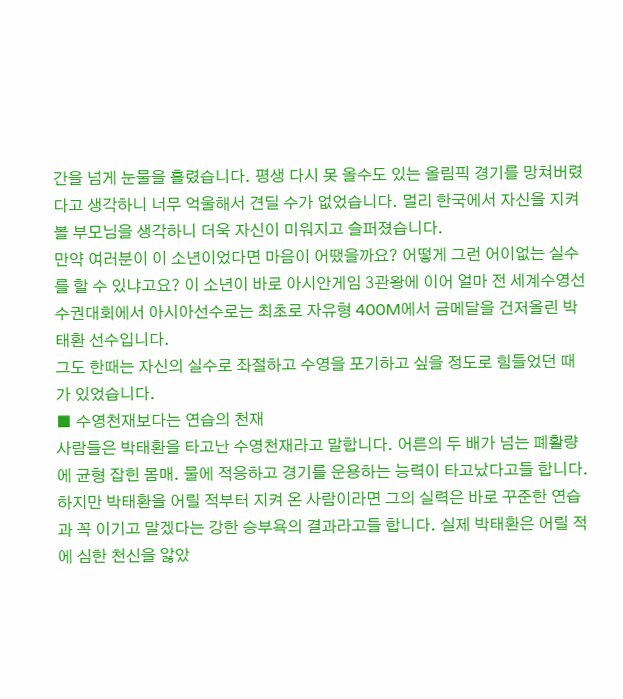간을 넘게 눈물을 흘렸습니다. 평생 다시 못 올수도 있는 올림픽 경기를 망쳐버렸다고 생각하니 너무 억울해서 견딜 수가 없었습니다. 멀리 한국에서 자신을 지켜볼 부모님을 생각하니 더욱 자신이 미워지고 슬퍼졌습니다.
만약 여러분이 이 소년이었다면 마음이 어땠을까요? 어떻게 그런 어이없는 실수를 할 수 있냐고요? 이 소년이 바로 아시안게임 3관왕에 이어 얼마 전 세계수영선수권대회에서 아시아선수로는 최초로 자유형 400M에서 금메달을 건저올린 박태환 선수입니다.
그도 한때는 자신의 실수로 좌절하고 수영을 포기하고 싶을 정도로 힘들었던 때가 있었습니다.
■ 수영천재보다는 연습의 천재
사람들은 박태환을 타고난 수영천재라고 말합니다. 어른의 두 배가 넘는 폐활량에 균형 잡힌 몸매. 물에 적응하고 경기를 운용하는 능력이 타고났다고들 합니다.
하지만 박태환을 어릴 적부터 지켜 온 사람이라면 그의 실력은 바로 꾸준한 연습과 꼭 이기고 말겠다는 강한 승부욕의 결과라고들 합니다. 실제 박태환은 어릴 적에 심한 천신을 앓았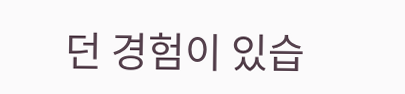던 경험이 있습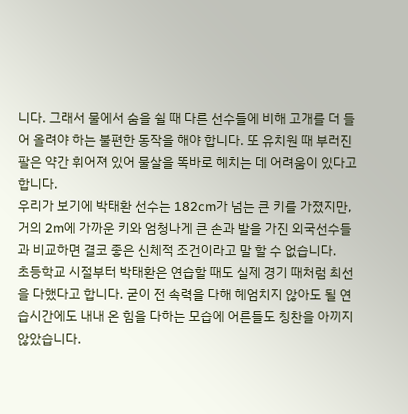니다. 그래서 물에서 숨을 쉴 때 다른 선수들에 비해 고개를 더 들어 올려야 하는 불편한 동작을 해야 합니다. 또 유치원 때 부러진 팔은 약간 휘어져 있어 물살을 똑바로 헤치는 데 어려움이 있다고 합니다.
우리가 보기에 박태환 선수는 182cm가 넘는 큰 키를 가졌지만, 거의 2m에 가까운 키와 엄청나게 큰 손과 발을 가진 외국선수들과 비교하면 결코 좋은 신체적 조건이라고 말 할 수 없습니다.
초등학교 시절부터 박태환은 연습할 때도 실제 경기 때처럼 최선을 다했다고 합니다. 굳이 전 속력을 다해 헤엄치지 않아도 될 연습시간에도 내내 온 힘을 다하는 모습에 어른들도 칭찬을 아끼지 않았습니다.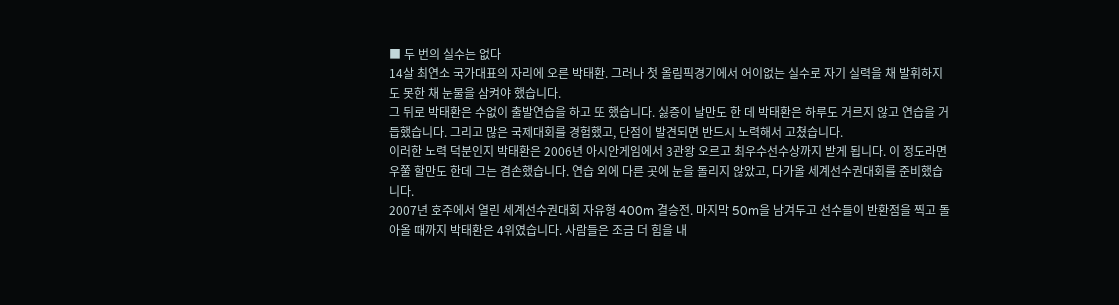■ 두 번의 실수는 없다
14살 최연소 국가대표의 자리에 오른 박태환. 그러나 첫 올림픽경기에서 어이없는 실수로 자기 실력을 채 발휘하지도 못한 채 눈물을 삼켜야 했습니다.
그 뒤로 박태환은 수없이 출발연습을 하고 또 했습니다. 싫증이 날만도 한 데 박태환은 하루도 거르지 않고 연습을 거듭했습니다. 그리고 많은 국제대회를 경험했고, 단점이 발견되면 반드시 노력해서 고쳤습니다.
이러한 노력 덕분인지 박태환은 2006년 아시안게임에서 3관왕 오르고 최우수선수상까지 받게 됩니다. 이 정도라면 우쭐 할만도 한데 그는 겸손했습니다. 연습 외에 다른 곳에 눈을 돌리지 않았고, 다가올 세계선수권대회를 준비했습니다.
2007년 호주에서 열린 세계선수권대회 자유형 400m 결승전. 마지막 50m을 남겨두고 선수들이 반환점을 찍고 돌아올 때까지 박태환은 4위였습니다. 사람들은 조금 더 힘을 내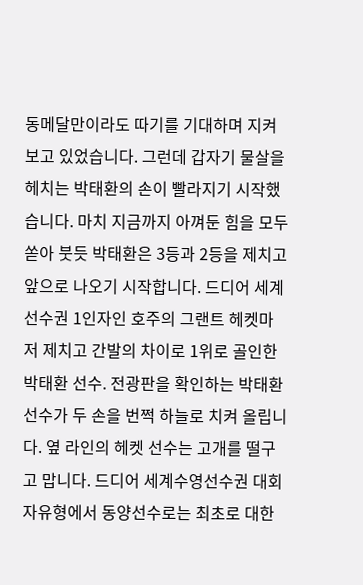동메달만이라도 따기를 기대하며 지켜보고 있었습니다. 그런데 갑자기 물살을 헤치는 박태환의 손이 빨라지기 시작했습니다. 마치 지금까지 아껴둔 힘을 모두 쏟아 붓듯 박태환은 3등과 2등을 제치고 앞으로 나오기 시작합니다. 드디어 세계 선수권 1인자인 호주의 그랜트 헤켓마저 제치고 간발의 차이로 1위로 골인한 박태환 선수. 전광판을 확인하는 박태환 선수가 두 손을 번쩍 하늘로 치켜 올립니다. 옆 라인의 헤켓 선수는 고개를 떨구고 맙니다. 드디어 세계수영선수권 대회 자유형에서 동양선수로는 최초로 대한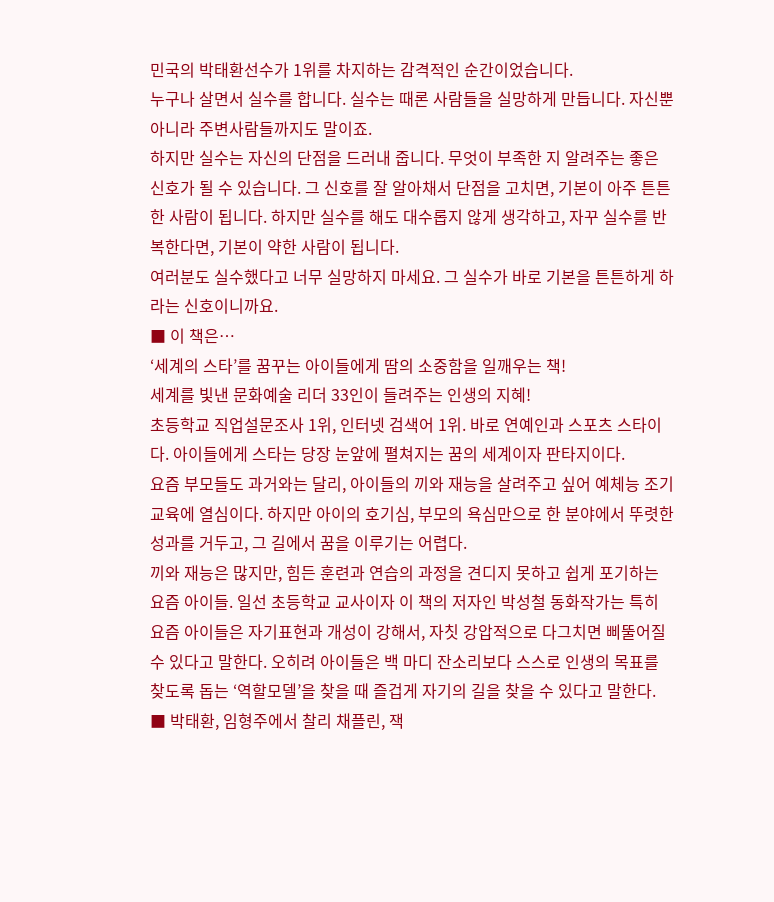민국의 박태환선수가 1위를 차지하는 감격적인 순간이었습니다.
누구나 살면서 실수를 합니다. 실수는 때론 사람들을 실망하게 만듭니다. 자신뿐 아니라 주변사람들까지도 말이죠.
하지만 실수는 자신의 단점을 드러내 줍니다. 무엇이 부족한 지 알려주는 좋은 신호가 될 수 있습니다. 그 신호를 잘 알아채서 단점을 고치면, 기본이 아주 튼튼한 사람이 됩니다. 하지만 실수를 해도 대수롭지 않게 생각하고, 자꾸 실수를 반복한다면, 기본이 약한 사람이 됩니다.
여러분도 실수했다고 너무 실망하지 마세요. 그 실수가 바로 기본을 튼튼하게 하라는 신호이니까요.
■ 이 책은…
‘세계의 스타’를 꿈꾸는 아이들에게 땀의 소중함을 일깨우는 책!
세계를 빛낸 문화예술 리더 33인이 들려주는 인생의 지혜!
초등학교 직업설문조사 1위, 인터넷 검색어 1위. 바로 연예인과 스포츠 스타이다. 아이들에게 스타는 당장 눈앞에 펼쳐지는 꿈의 세계이자 판타지이다.
요즘 부모들도 과거와는 달리, 아이들의 끼와 재능을 살려주고 싶어 예체능 조기 교육에 열심이다. 하지만 아이의 호기심, 부모의 욕심만으로 한 분야에서 뚜렷한 성과를 거두고, 그 길에서 꿈을 이루기는 어렵다.
끼와 재능은 많지만, 힘든 훈련과 연습의 과정을 견디지 못하고 쉽게 포기하는 요즘 아이들. 일선 초등학교 교사이자 이 책의 저자인 박성철 동화작가는 특히 요즘 아이들은 자기표현과 개성이 강해서, 자칫 강압적으로 다그치면 삐뚤어질 수 있다고 말한다. 오히려 아이들은 백 마디 잔소리보다 스스로 인생의 목표를 찾도록 돕는 ‘역할모델’을 찾을 때 즐겁게 자기의 길을 찾을 수 있다고 말한다.
■ 박태환, 임형주에서 찰리 채플린, 잭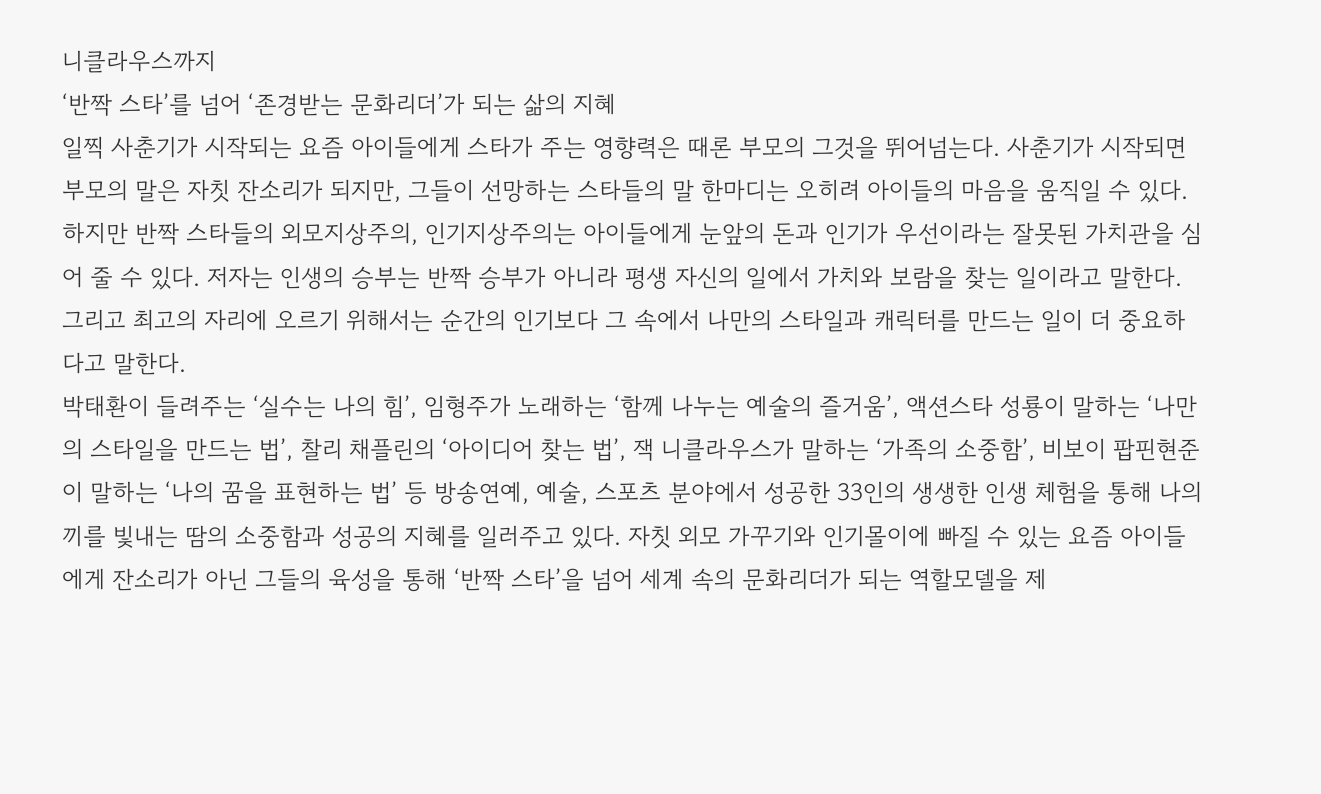니클라우스까지
‘반짝 스타’를 넘어 ‘존경받는 문화리더’가 되는 삶의 지혜
일찍 사춘기가 시작되는 요즘 아이들에게 스타가 주는 영향력은 때론 부모의 그것을 뛰어넘는다. 사춘기가 시작되면 부모의 말은 자칫 잔소리가 되지만, 그들이 선망하는 스타들의 말 한마디는 오히려 아이들의 마음을 움직일 수 있다.
하지만 반짝 스타들의 외모지상주의, 인기지상주의는 아이들에게 눈앞의 돈과 인기가 우선이라는 잘못된 가치관을 심어 줄 수 있다. 저자는 인생의 승부는 반짝 승부가 아니라 평생 자신의 일에서 가치와 보람을 찾는 일이라고 말한다. 그리고 최고의 자리에 오르기 위해서는 순간의 인기보다 그 속에서 나만의 스타일과 캐릭터를 만드는 일이 더 중요하다고 말한다.
박태환이 들려주는 ‘실수는 나의 힘’, 임형주가 노래하는 ‘함께 나누는 예술의 즐거움’, 액션스타 성룡이 말하는 ‘나만의 스타일을 만드는 법’, 찰리 채플린의 ‘아이디어 찾는 법’, 잭 니클라우스가 말하는 ‘가족의 소중함’, 비보이 팝핀현준이 말하는 ‘나의 꿈을 표현하는 법’ 등 방송연예, 예술, 스포츠 분야에서 성공한 33인의 생생한 인생 체험을 통해 나의 끼를 빛내는 땀의 소중함과 성공의 지혜를 일러주고 있다. 자칫 외모 가꾸기와 인기몰이에 빠질 수 있는 요즘 아이들에게 잔소리가 아닌 그들의 육성을 통해 ‘반짝 스타’을 넘어 세계 속의 문화리더가 되는 역할모델을 제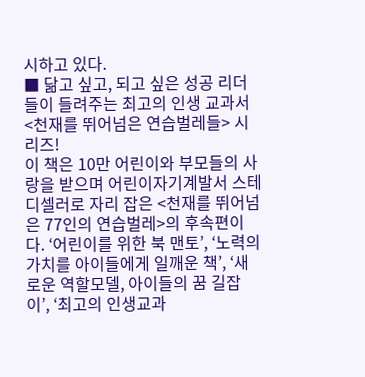시하고 있다.
■ 닮고 싶고, 되고 싶은 성공 리더들이 들려주는 최고의 인생 교과서
<천재를 뛰어넘은 연습벌레들> 시리즈!
이 책은 10만 어린이와 부모들의 사랑을 받으며 어린이자기계발서 스테디셀러로 자리 잡은 <천재를 뛰어넘은 77인의 연습벌레>의 후속편이다. ‘어린이를 위한 북 맨토’, ‘노력의 가치를 아이들에게 일깨운 책’, ‘새로운 역할모델, 아이들의 꿈 길잡이’, ‘최고의 인생교과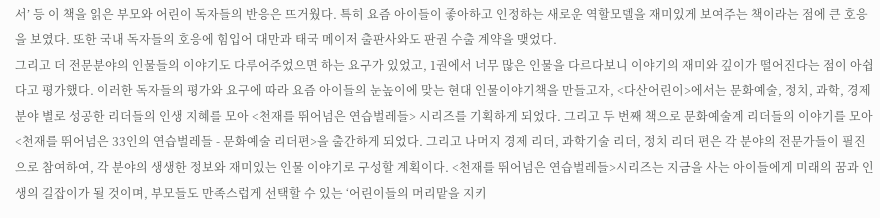서’ 등 이 책을 읽은 부모와 어린이 독자들의 반응은 뜨거웠다. 특히 요즘 아이들이 좋아하고 인정하는 새로운 역할모델을 재미있게 보여주는 책이라는 점에 큰 호응을 보였다. 또한 국내 독자들의 호응에 힘입어 대만과 태국 메이저 출판사와도 판권 수출 계약을 맺었다.
그리고 더 전문분야의 인물들의 이야기도 다루어주었으면 하는 요구가 있었고, 1권에서 너무 많은 인물을 다르다보니 이야기의 재미와 깊이가 떨어진다는 점이 아쉽다고 평가했다. 이러한 독자들의 평가와 요구에 따라 요즘 아이들의 눈높이에 맞는 현대 인물이야기책을 만들고자, <다산어린이>에서는 문화예술, 정치, 과학, 경제 분야 별로 성공한 리더들의 인생 지혜를 모아 <천재를 뛰어넘은 연습벌레들> 시리즈를 기획하게 되었다. 그리고 두 번째 책으로 문화예술계 리더들의 이야기를 모아 <천재를 뛰어넘은 33인의 연습벌레들 - 문화예술 리더편>을 출간하게 되었다. 그리고 나머지 경제 리더, 과학기술 리더, 정치 리더 편은 각 분야의 전문가들이 필진으로 참여하여, 각 분야의 생생한 정보와 재미있는 인물 이야기로 구성할 계획이다. <천재를 뛰어넘은 연습벌레들>시리즈는 지금을 사는 아이들에게 미래의 꿈과 인생의 길잡이가 될 것이며, 부모들도 만족스럽게 선택할 수 있는 ‘어린이들의 머리맡을 지키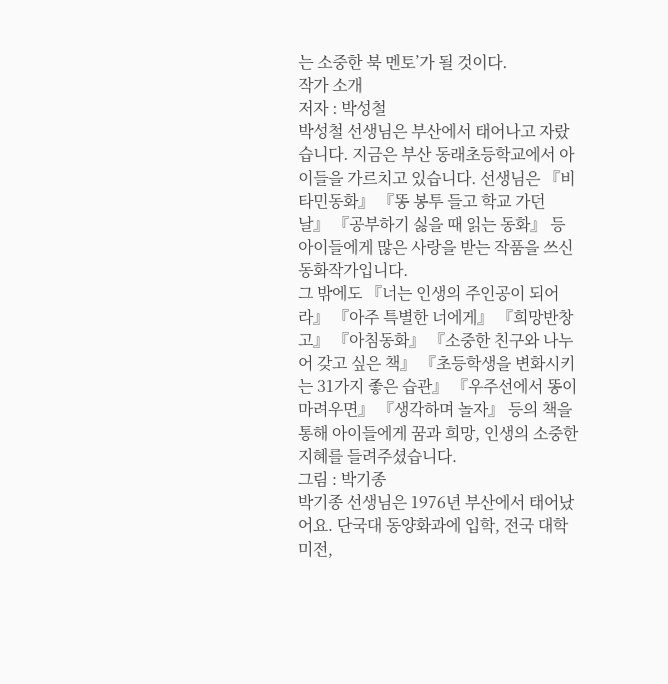는 소중한 북 멘토’가 될 것이다.
작가 소개
저자 : 박성철
박성철 선생님은 부산에서 태어나고 자랐습니다. 지금은 부산 동래초등학교에서 아이들을 가르치고 있습니다. 선생님은 『비타민동화』 『똥 봉투 들고 학교 가던 날』 『공부하기 싫을 때 읽는 동화』 등 아이들에게 많은 사랑을 받는 작품을 쓰신 동화작가입니다.
그 밖에도 『너는 인생의 주인공이 되어라』 『아주 특별한 너에게』 『희망반창고』 『아침동화』 『소중한 친구와 나누어 갖고 싶은 책』 『초등학생을 변화시키는 31가지 좋은 습관』 『우주선에서 똥이 마려우면』 『생각하며 놀자』 등의 책을 통해 아이들에게 꿈과 희망, 인생의 소중한 지혜를 들려주셨습니다.
그림 : 박기종
박기종 선생님은 1976년 부산에서 태어났어요. 단국대 동양화과에 입학, 전국 대학미전,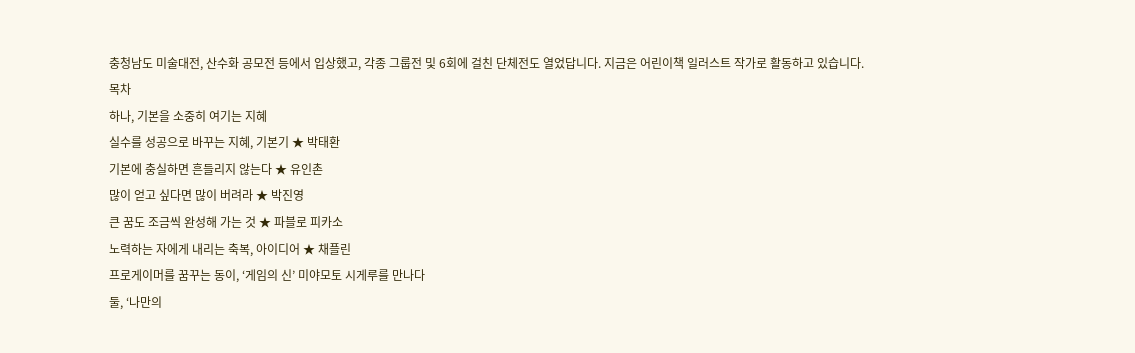충청남도 미술대전, 산수화 공모전 등에서 입상했고, 각종 그룹전 및 6회에 걸친 단체전도 열었답니다. 지금은 어린이책 일러스트 작가로 활동하고 있습니다.
목차
하나, 기본을 소중히 여기는 지혜
실수를 성공으로 바꾸는 지혜, 기본기 ★ 박태환
기본에 충실하면 흔들리지 않는다 ★ 유인촌
많이 얻고 싶다면 많이 버려라 ★ 박진영
큰 꿈도 조금씩 완성해 가는 것 ★ 파블로 피카소
노력하는 자에게 내리는 축복, 아이디어 ★ 채플린
프로게이머를 꿈꾸는 동이, ‘게임의 신’ 미야모토 시게루를 만나다
둘, ‘나만의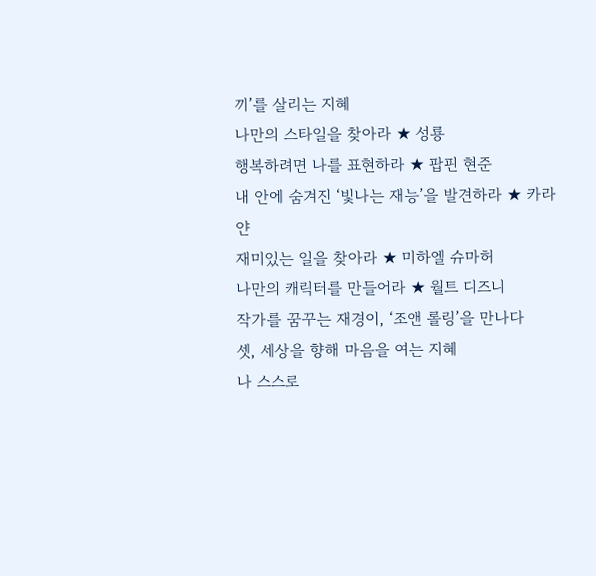끼’를 살리는 지혜
나만의 스타일을 찾아라 ★ 성룡
행복하려면 나를 표현하라 ★ 팝핀 현준
내 안에 숨겨진 ‘빛나는 재능’을 발견하라 ★ 카라얀
재미있는 일을 찾아라 ★ 미하엘 슈마허
나만의 캐릭터를 만들어라 ★ 월트 디즈니
작가를 꿈꾸는 재경이, ‘조앤 롤링’을 만나다
셋, 세상을 향해 마음을 여는 지혜
나 스스로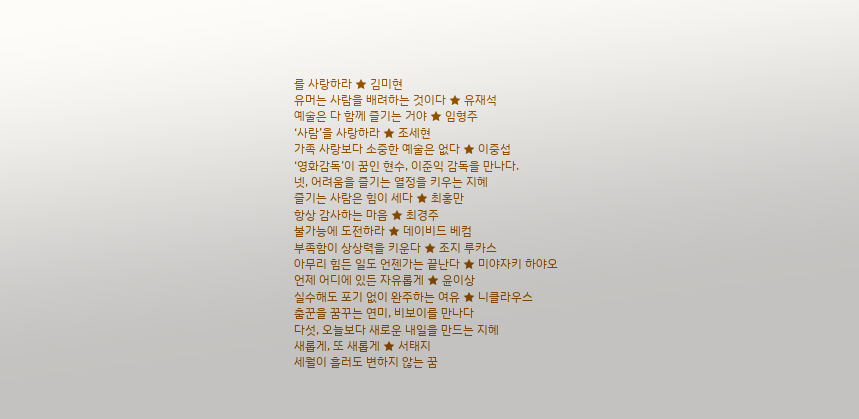를 사랑하라 ★ 김미현
유머는 사람을 배려하는 것이다 ★ 유재석
예술은 다 함께 즐기는 거야 ★ 임형주
‘사람’을 사랑하라 ★ 조세현
가족 사랑보다 소중한 예술은 없다 ★ 이중섭
‘영화감독’이 꿈인 현수, 이준익 감독을 만나다.
넷, 어려움을 즐기는 열정을 키우는 지혜
즐기는 사람은 힘이 세다 ★ 최홍만
항상 감사하는 마음 ★ 최경주
불가능에 도전하라 ★ 데이비드 베컴
부족함이 상상력을 키운다 ★ 조지 루카스
아무리 힘든 일도 언젠가는 끝난다 ★ 미야자키 하야오
언제 어디에 있든 자유롭게 ★ 윤이상
실수해도 포기 없이 완주하는 여유 ★ 니클라우스
춤꾼을 꿈꾸는 연미, 비보이를 만나다
다섯, 오늘보다 새로운 내일을 만드는 지혜
새롭게, 또 새롭게 ★ 서태지
세월이 흘러도 변하지 않는 꿈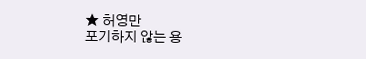★ 허영만
포기하지 않는 용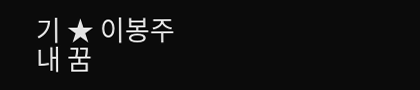기 ★ 이봉주
내 꿈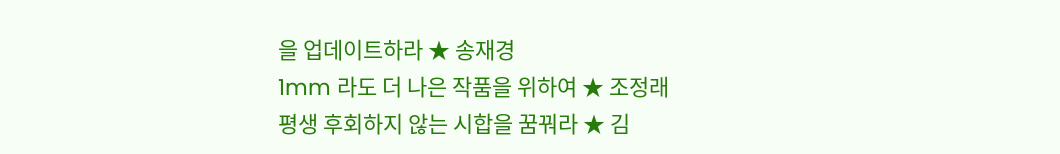을 업데이트하라 ★ 송재경
1mm 라도 더 나은 작품을 위하여 ★ 조정래
평생 후회하지 않는 시합을 꿈꿔라 ★ 김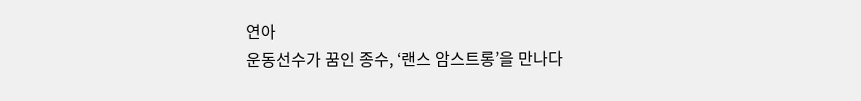연아
운동선수가 꿈인 종수, ‘랜스 암스트롱’을 만나다